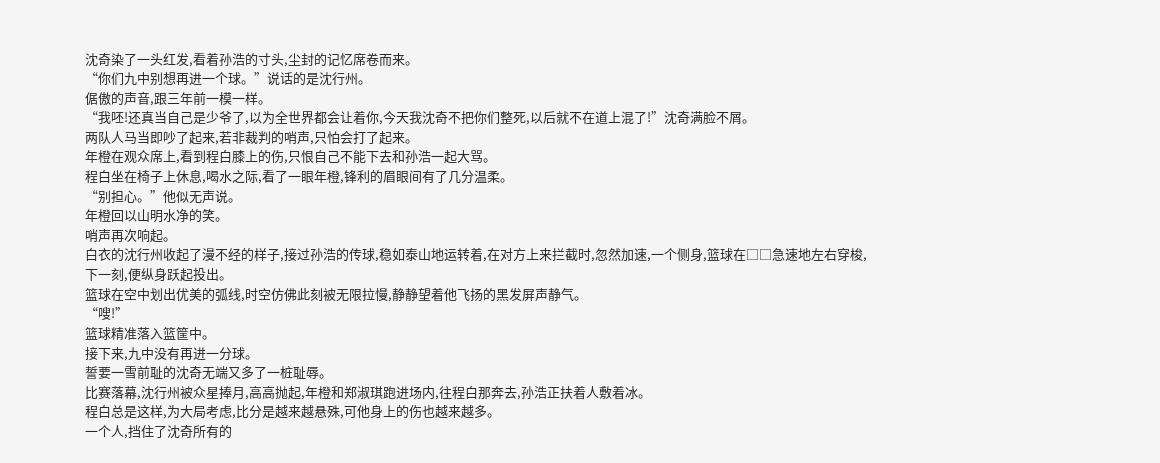沈奇染了一头红发,看着孙浩的寸头,尘封的记忆席卷而来。
“你们九中别想再进一个球。”说话的是沈行州。
倨傲的声音,跟三年前一模一样。
“我呸!还真当自己是少爷了,以为全世界都会让着你,今天我沈奇不把你们整死,以后就不在道上混了!”沈奇满脸不屑。
两队人马当即吵了起来,若非裁判的哨声,只怕会打了起来。
年橙在观众席上,看到程白膝上的伤,只恨自己不能下去和孙浩一起大骂。
程白坐在椅子上休息,喝水之际,看了一眼年橙,锋利的眉眼间有了几分温柔。
“别担心。”他似无声说。
年橙回以山明水净的笑。
哨声再次响起。
白衣的沈行州收起了漫不经的样子,接过孙浩的传球,稳如泰山地运转着,在对方上来拦截时,忽然加速,一个侧身,篮球在□□急速地左右穿梭,下一刻,便纵身跃起投出。
篮球在空中划出优美的弧线,时空仿佛此刻被无限拉慢,静静望着他飞扬的黑发屏声静气。
“嗖!”
篮球精准落入篮筐中。
接下来,九中没有再进一分球。
誓要一雪前耻的沈奇无端又多了一桩耻辱。
比赛落幕,沈行州被众星捧月,高高抛起,年橙和郑淑琪跑进场内,往程白那奔去,孙浩正扶着人敷着冰。
程白总是这样,为大局考虑,比分是越来越悬殊,可他身上的伤也越来越多。
一个人,挡住了沈奇所有的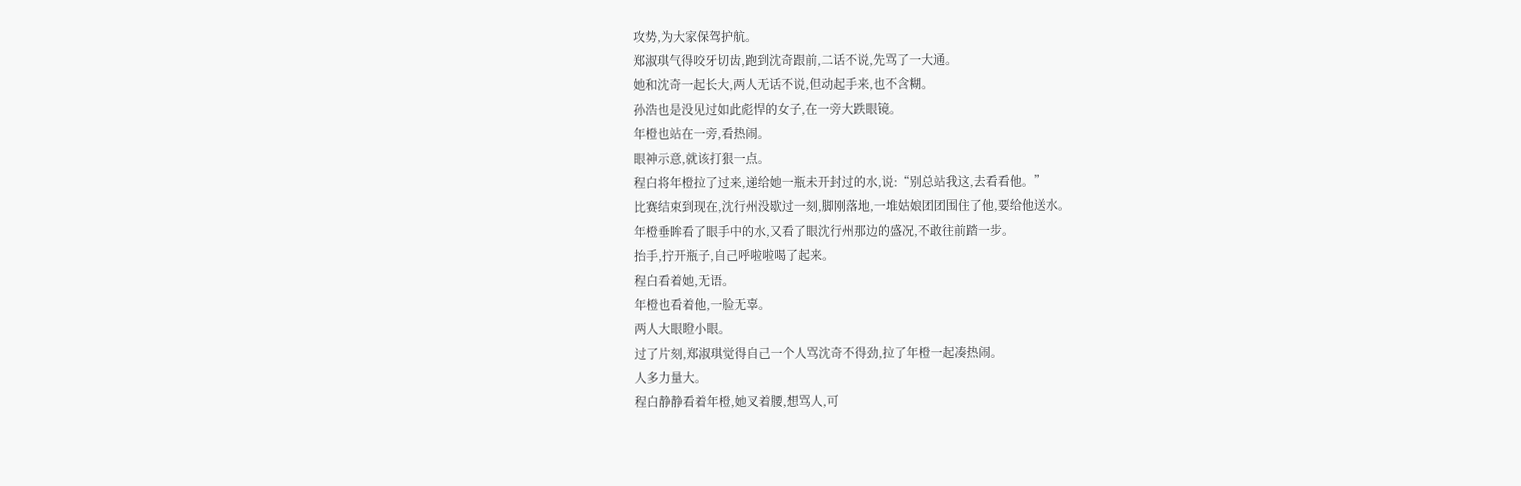攻势,为大家保驾护航。
郑淑琪气得咬牙切齿,跑到沈奇跟前,二话不说,先骂了一大通。
她和沈奇一起长大,两人无话不说,但动起手来,也不含糊。
孙浩也是没见过如此彪悍的女子,在一旁大跌眼镜。
年橙也站在一旁,看热闹。
眼神示意,就该打狠一点。
程白将年橙拉了过来,递给她一瓶未开封过的水,说:“别总站我这,去看看他。”
比赛结束到现在,沈行州没歇过一刻,脚刚落地,一堆姑娘团团围住了他,要给他送水。
年橙垂眸看了眼手中的水,又看了眼沈行州那边的盛况,不敢往前踏一步。
抬手,拧开瓶子,自己呼啦啦喝了起来。
程白看着她,无语。
年橙也看着他,一脸无辜。
两人大眼瞪小眼。
过了片刻,郑淑琪觉得自己一个人骂沈奇不得劲,拉了年橙一起凑热闹。
人多力量大。
程白静静看着年橙,她叉着腰,想骂人,可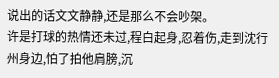说出的话文文静静,还是那么不会吵架。
许是打球的热情还未过,程白起身,忍着伤,走到沈行州身边,怕了拍他肩膀,沉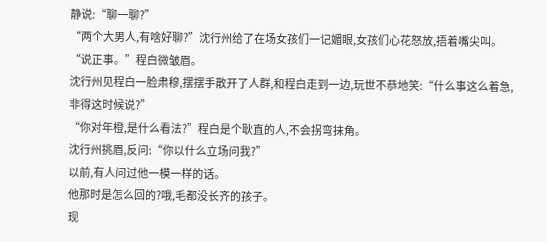静说:“聊一聊?”
“两个大男人,有啥好聊?”沈行州给了在场女孩们一记媚眼,女孩们心花怒放,捂着嘴尖叫。
“说正事。”程白微皱眉。
沈行州见程白一脸肃穆,摆摆手散开了人群,和程白走到一边,玩世不恭地笑:“什么事这么着急,非得这时候说?”
“你对年橙,是什么看法?”程白是个耿直的人,不会拐弯抹角。
沈行州挑眉,反问:“你以什么立场问我?”
以前,有人问过他一模一样的话。
他那时是怎么回的?哦,毛都没长齐的孩子。
现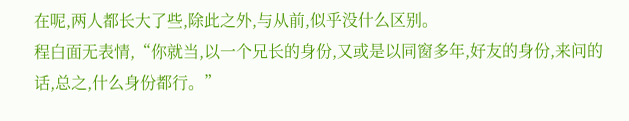在呢,两人都长大了些,除此之外,与从前,似乎没什么区别。
程白面无表情,“你就当,以一个兄长的身份,又或是以同窗多年,好友的身份,来问的话,总之,什么身份都行。”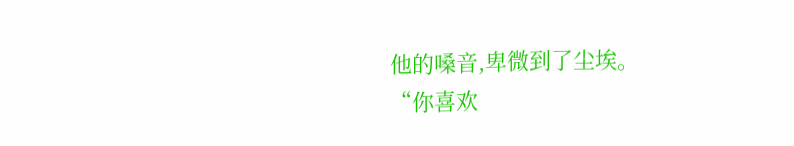他的嗓音,卑微到了尘埃。
“你喜欢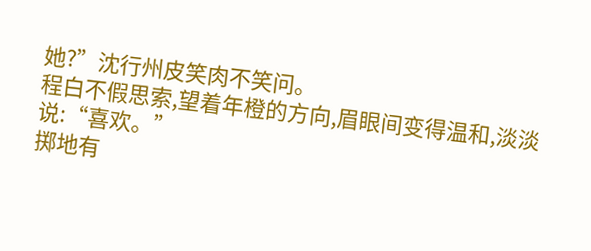她?”沈行州皮笑肉不笑问。
程白不假思索,望着年橙的方向,眉眼间变得温和,淡淡说:“喜欢。”
掷地有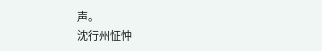声。
沈行州怔忡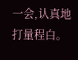一会,认真地打量程白。